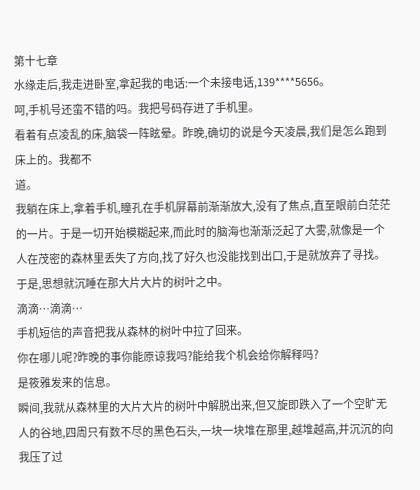第十七章
水缘走后,我走进卧室,拿起我的电话:一个未接电话,139****5656。
呵,手机号还蛮不错的吗。我把号码存进了手机里。
看着有点凌乱的床,脑袋一阵眩晕。昨晚,确切的说是今天凌晨,我们是怎么跑到床上的。我都不
道。
我躺在床上,拿着手机,瞳孔在手机屏幕前渐渐放大,没有了焦点,直至眼前白茫茫的一片。于是一切开始模糊起来,而此时的脑海也渐渐泛起了大雾,就像是一个人在茂密的森林里丢失了方向,找了好久也没能找到出口,于是就放弃了寻找。于是,思想就沉睡在那大片大片的树叶之中。
滴滴…滴滴…
手机短信的声音把我从森林的树叶中拉了回来。
你在哪儿呢?昨晚的事你能原谅我吗?能给我个机会给你解释吗?
是筱雅发来的信息。
瞬间,我就从森林里的大片大片的树叶中解脱出来,但又旋即跌入了一个空旷无人的谷地,四周只有数不尽的黑色石头,一块一块堆在那里,越堆越高,并沉沉的向我压了过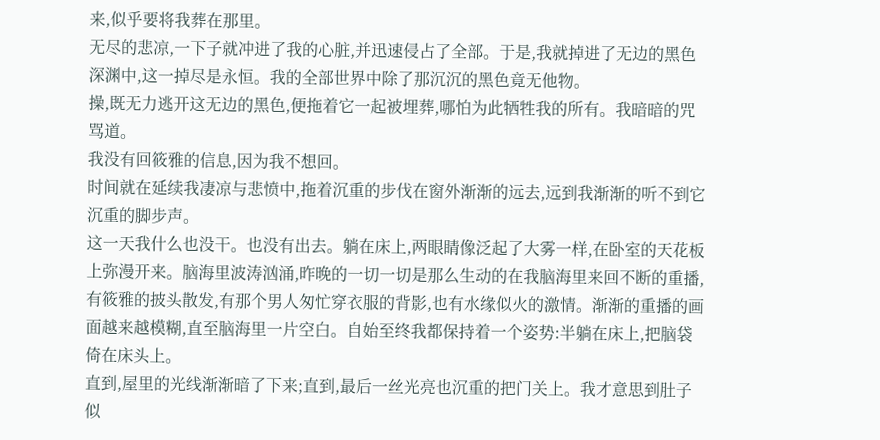来,似乎要将我葬在那里。
无尽的悲凉,一下子就冲进了我的心脏,并迅速侵占了全部。于是,我就掉进了无边的黑色深渊中,这一掉尽是永恒。我的全部世界中除了那沉沉的黑色竟无他物。
操,既无力逃开这无边的黑色,便拖着它一起被埋葬,哪怕为此牺牲我的所有。我暗暗的咒骂道。
我没有回筱雅的信息,因为我不想回。
时间就在延续我凄凉与悲愤中,拖着沉重的步伐在窗外渐渐的远去,远到我渐渐的听不到它沉重的脚步声。
这一天我什么也没干。也没有出去。躺在床上,两眼睛像泛起了大雾一样,在卧室的天花板上弥漫开来。脑海里波涛汹涌,昨晚的一切一切是那么生动的在我脑海里来回不断的重播,有筱雅的披头散发,有那个男人匆忙穿衣服的背影,也有水缘似火的激情。渐渐的重播的画面越来越模糊,直至脑海里一片空白。自始至终我都保持着一个姿势:半躺在床上,把脑袋倚在床头上。
直到,屋里的光线渐渐暗了下来;直到,最后一丝光亮也沉重的把门关上。我才意思到肚子似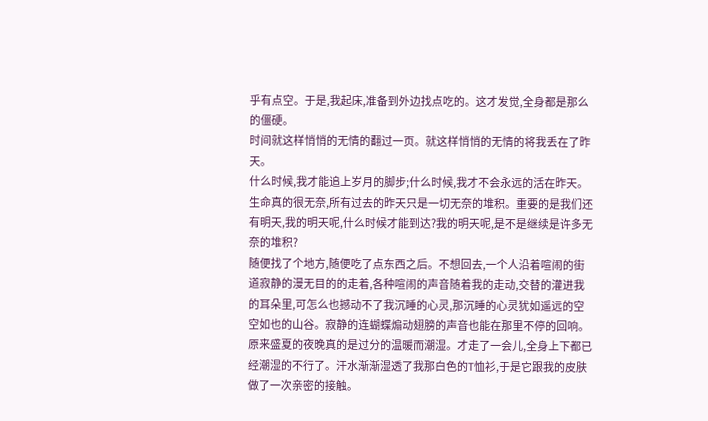乎有点空。于是,我起床,准备到外边找点吃的。这才发觉,全身都是那么的僵硬。
时间就这样悄悄的无情的翻过一页。就这样悄悄的无情的将我丢在了昨天。
什么时候,我才能追上岁月的脚步;什么时候,我才不会永远的活在昨天。生命真的很无奈,所有过去的昨天只是一切无奈的堆积。重要的是我们还有明天,我的明天呢,什么时候才能到达?我的明天呢,是不是继续是许多无奈的堆积?
随便找了个地方,随便吃了点东西之后。不想回去,一个人沿着喧闹的街道寂静的漫无目的的走着,各种喧闹的声音随着我的走动,交替的灌进我的耳朵里,可怎么也撼动不了我沉睡的心灵,那沉睡的心灵犹如遥远的空空如也的山谷。寂静的连蝴蝶煽动翅膀的声音也能在那里不停的回响。
原来盛夏的夜晚真的是过分的温暖而潮湿。才走了一会儿,全身上下都已经潮湿的不行了。汗水渐渐湿透了我那白色的T恤衫,于是它跟我的皮肤做了一次亲密的接触。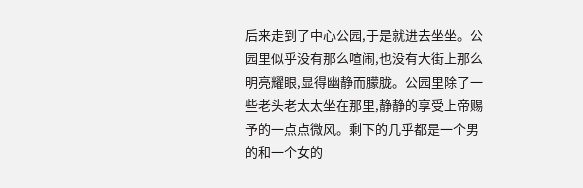后来走到了中心公园,于是就进去坐坐。公园里似乎没有那么喧闹,也没有大街上那么明亮耀眼,显得幽静而朦胧。公园里除了一些老头老太太坐在那里,静静的享受上帝赐予的一点点微风。剩下的几乎都是一个男的和一个女的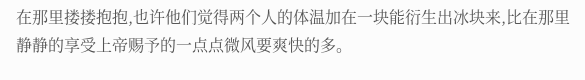在那里搂搂抱抱,也许他们觉得两个人的体温加在一块能衍生出冰块来,比在那里静静的享受上帝赐予的一点点微风要爽快的多。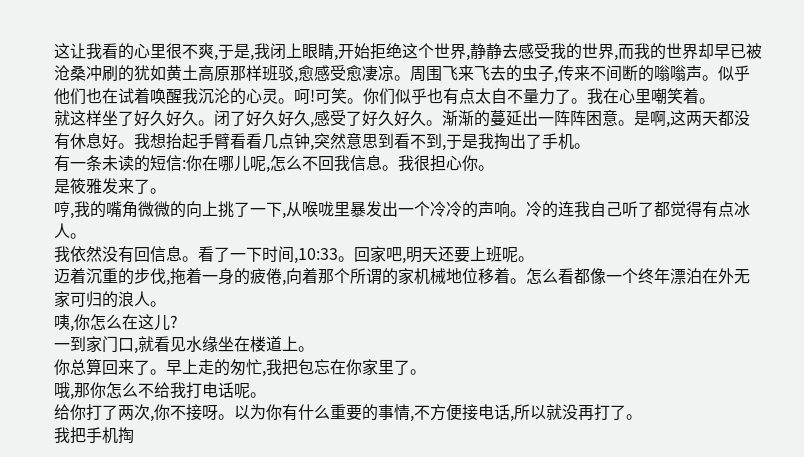这让我看的心里很不爽,于是,我闭上眼睛,开始拒绝这个世界,静静去感受我的世界,而我的世界却早已被沧桑冲刷的犹如黄土高原那样班驳,愈感受愈凄凉。周围飞来飞去的虫子,传来不间断的嗡嗡声。似乎他们也在试着唤醒我沉沦的心灵。呵!可笑。你们似乎也有点太自不量力了。我在心里嘲笑着。
就这样坐了好久好久。闭了好久好久,感受了好久好久。渐渐的蔓延出一阵阵困意。是啊,这两天都没有休息好。我想抬起手臂看看几点钟,突然意思到看不到,于是我掏出了手机。
有一条未读的短信:你在哪儿呢,怎么不回我信息。我很担心你。
是筱雅发来了。
哼,我的嘴角微微的向上挑了一下,从喉咙里暴发出一个冷冷的声响。冷的连我自己听了都觉得有点冰人。
我依然没有回信息。看了一下时间,10:33。回家吧,明天还要上班呢。
迈着沉重的步伐,拖着一身的疲倦,向着那个所谓的家机械地位移着。怎么看都像一个终年漂泊在外无家可归的浪人。
咦,你怎么在这儿?
一到家门口,就看见水缘坐在楼道上。
你总算回来了。早上走的匆忙,我把包忘在你家里了。
哦,那你怎么不给我打电话呢。
给你打了两次,你不接呀。以为你有什么重要的事情,不方便接电话,所以就没再打了。
我把手机掏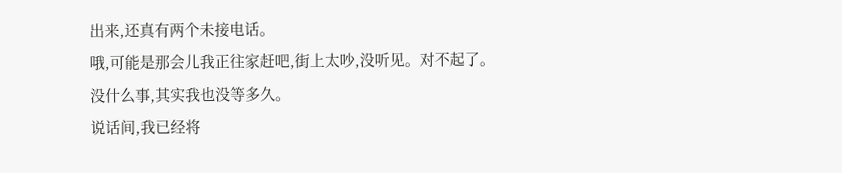出来,还真有两个未接电话。
哦,可能是那会儿我正往家赶吧,街上太吵,没听见。对不起了。
没什么事,其实我也没等多久。
说话间,我已经将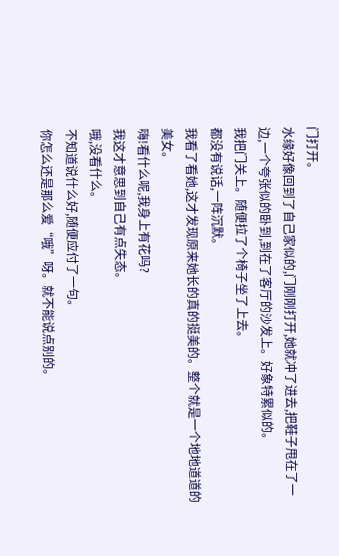门打开。
水缘好像回到了自己家似的,门刚刚打开,她就冲了进去,把鞋子甩在了一边,一个夸张似的卧到,到在了客厅的沙发上。好象特累似的。
我把门关上。随便拉了个椅子坐了上去。
都没有说话,一阵沉默。
我看了看她,这才发现原来她长的真的挺美的。整个就是一个地地道道的美女。
嗨!看什么呢,我身上有花吗?
我这才意思到自己有点失态。
哦,没看什么。
不知道说什么好,随便应付了一句。
你怎么还是那么爱“哦”呀。就不能说点别的。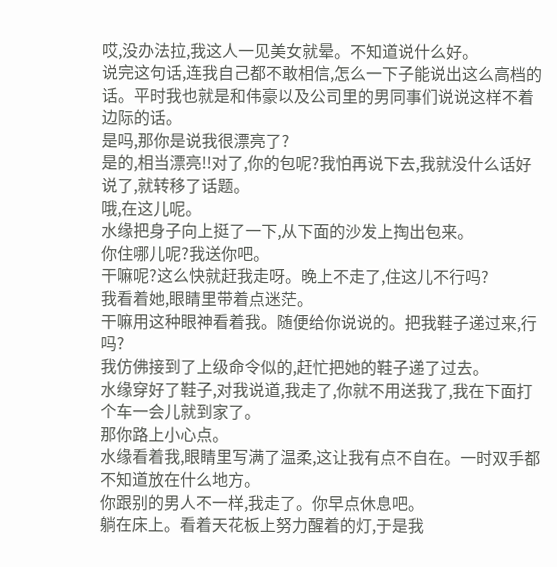哎,没办法拉,我这人一见美女就晕。不知道说什么好。
说完这句话,连我自己都不敢相信,怎么一下子能说出这么高档的话。平时我也就是和伟豪以及公司里的男同事们说说这样不着边际的话。
是吗,那你是说我很漂亮了?
是的,相当漂亮!!对了,你的包呢?我怕再说下去,我就没什么话好说了,就转移了话题。
哦,在这儿呢。
水缘把身子向上挺了一下,从下面的沙发上掏出包来。
你住哪儿呢?我送你吧。
干嘛呢?这么快就赶我走呀。晚上不走了,住这儿不行吗?
我看着她,眼睛里带着点迷茫。
干嘛用这种眼神看着我。随便给你说说的。把我鞋子递过来,行吗?
我仿佛接到了上级命令似的,赶忙把她的鞋子递了过去。
水缘穿好了鞋子,对我说道,我走了,你就不用送我了,我在下面打个车一会儿就到家了。
那你路上小心点。
水缘看着我,眼睛里写满了温柔,这让我有点不自在。一时双手都不知道放在什么地方。
你跟别的男人不一样,我走了。你早点休息吧。
躺在床上。看着天花板上努力醒着的灯,于是我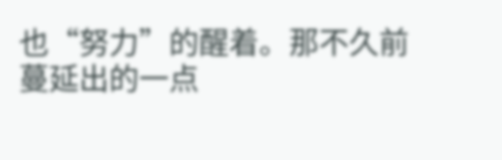也“努力”的醒着。那不久前蔓延出的一点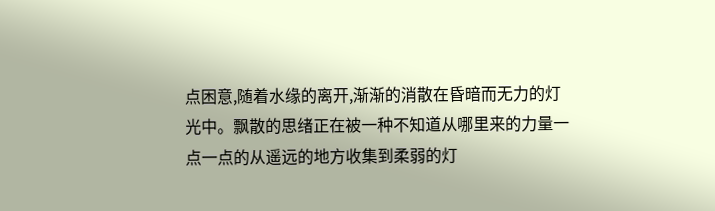点困意,随着水缘的离开,渐渐的消散在昏暗而无力的灯光中。飘散的思绪正在被一种不知道从哪里来的力量一点一点的从遥远的地方收集到柔弱的灯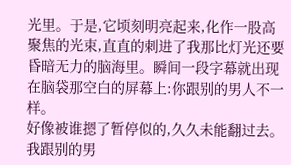光里。于是,它顷刻明亮起来,化作一股高聚焦的光束,直直的刺进了我那比灯光还要昏暗无力的脑海里。瞬间一段字幕就出现在脑袋那空白的屏幕上:你跟别的男人不一样。
好像被谁摁了暂停似的,久久未能翻过去。
我跟别的男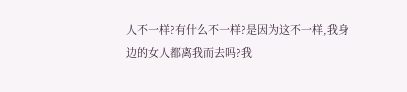人不一样?有什么不一样?是因为这不一样,我身边的女人都离我而去吗?我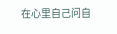在心里自己问自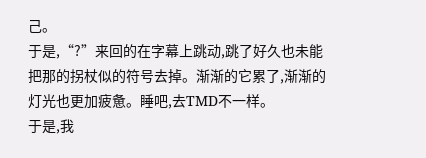己。
于是,“?”来回的在字幕上跳动,跳了好久也未能把那的拐杖似的符号去掉。渐渐的它累了,渐渐的灯光也更加疲惫。睡吧,去TMD不一样。
于是,我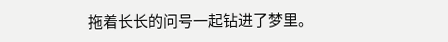拖着长长的问号一起钻进了梦里。